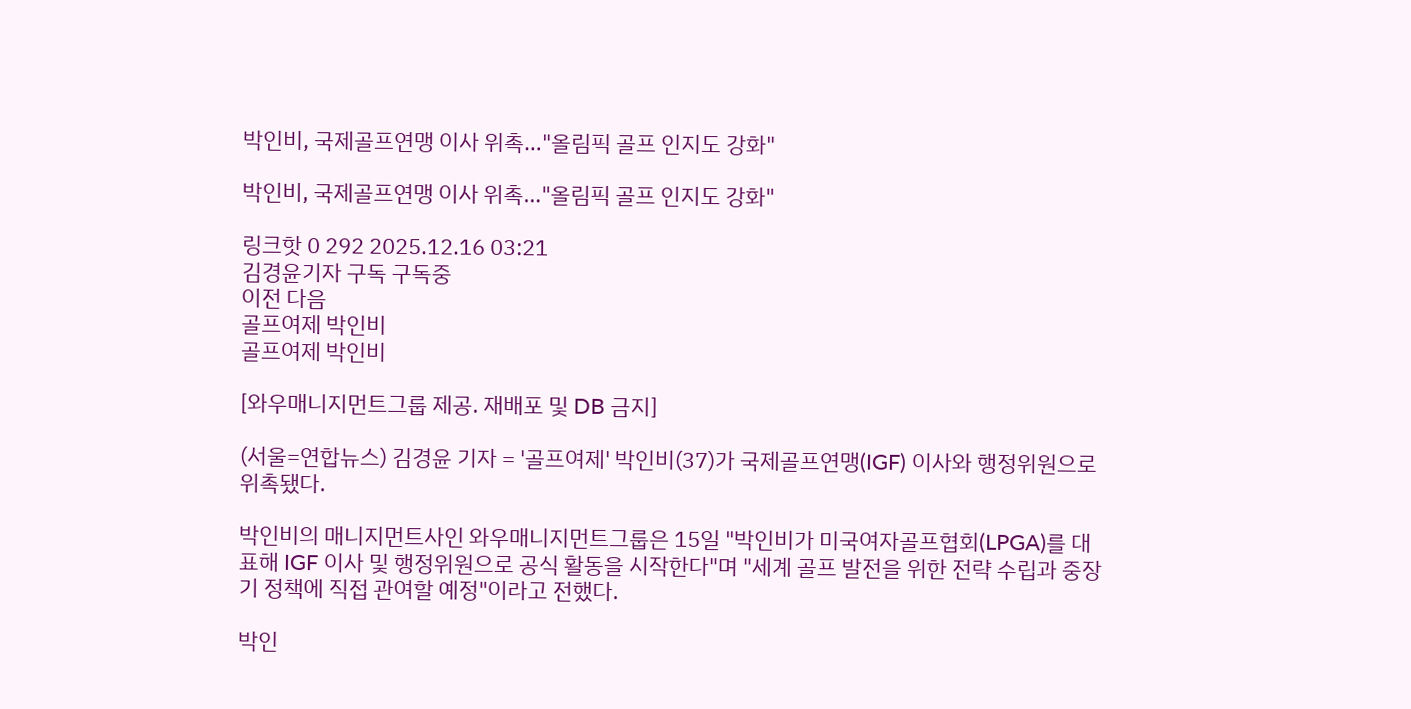박인비, 국제골프연맹 이사 위촉…"올림픽 골프 인지도 강화"

박인비, 국제골프연맹 이사 위촉…"올림픽 골프 인지도 강화"

링크핫 0 292 2025.12.16 03:21
김경윤기자 구독 구독중
이전 다음
골프여제 박인비
골프여제 박인비

[와우매니지먼트그룹 제공. 재배포 및 DB 금지]

(서울=연합뉴스) 김경윤 기자 = '골프여제' 박인비(37)가 국제골프연맹(IGF) 이사와 행정위원으로 위촉됐다.

박인비의 매니지먼트사인 와우매니지먼트그룹은 15일 "박인비가 미국여자골프협회(LPGA)를 대표해 IGF 이사 및 행정위원으로 공식 활동을 시작한다"며 "세계 골프 발전을 위한 전략 수립과 중장기 정책에 직접 관여할 예정"이라고 전했다.

박인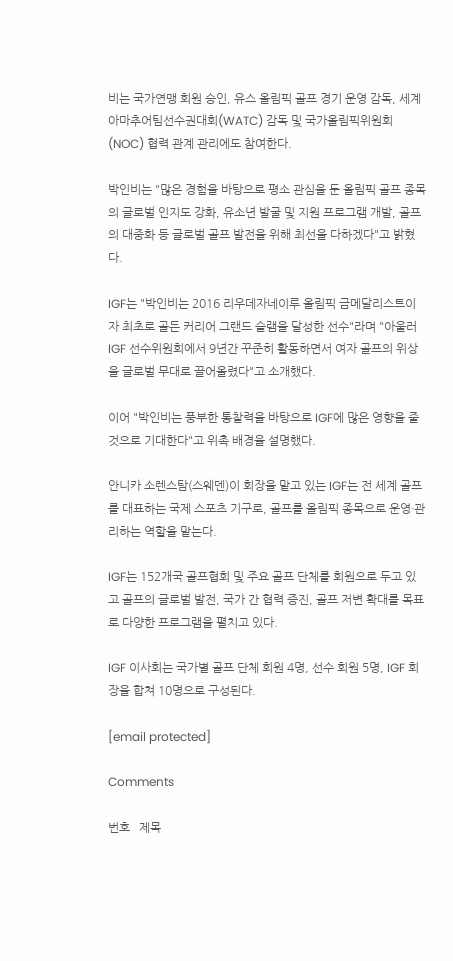비는 국가연맹 회원 승인, 유스 올림픽 골프 경기 운영 감독, 세계 아마추어팀선수권대회(WATC) 감독 및 국가올림픽위원회(NOC) 협력 관계 관리에도 참여한다.

박인비는 "많은 경험을 바탕으로 평소 관심을 둔 올림픽 골프 종목의 글로벌 인지도 강화, 유소년 발굴 및 지원 프로그램 개발, 골프의 대중화 등 글로벌 골프 발전을 위해 최선을 다하겠다"고 밝혔다.

IGF는 "박인비는 2016 리우데자네이루 올림픽 금메달리스트이자 최초로 골든 커리어 그랜드 슬램을 달성한 선수"라며 "아울러 IGF 선수위원회에서 9년간 꾸준히 활동하면서 여자 골프의 위상을 글로벌 무대로 끌어올렸다"고 소개했다.

이어 "박인비는 풍부한 통찰력을 바탕으로 IGF에 많은 영향을 줄 것으로 기대한다"고 위촉 배경을 설명했다.

안니카 소렌스탐(스웨덴)이 회장을 맡고 있는 IGF는 전 세계 골프를 대표하는 국제 스포츠 기구로, 골프를 올림픽 종목으로 운영·관리하는 역할을 맡는다.

IGF는 152개국 골프협회 및 주요 골프 단체를 회원으로 두고 있고 골프의 글로벌 발전, 국가 간 협력 증진, 골프 저변 확대를 목표로 다양한 프로그램을 펼치고 있다.

IGF 이사회는 국가별 골프 단체 회원 4명, 선수 회원 5명, IGF 회장을 합쳐 10명으로 구성된다.

[email protected]

Comments

번호   제목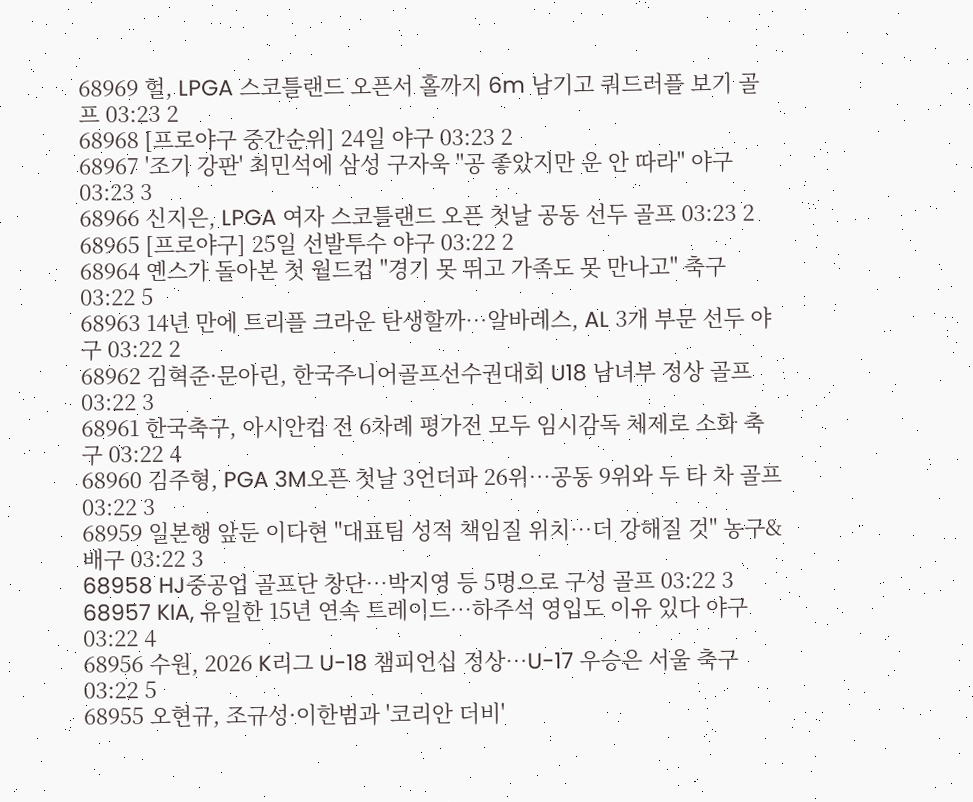68969 헐, LPGA 스코틀랜드 오픈서 홀까지 6m 남기고 쿼드러플 보기 골프 03:23 2
68968 [프로야구 중간순위] 24일 야구 03:23 2
68967 '조기 강판' 최민석에 삼성 구자욱 "공 좋았지만 운 안 따라" 야구 03:23 3
68966 신지은, LPGA 여자 스코틀랜드 오픈 첫날 공동 선두 골프 03:23 2
68965 [프로야구] 25일 선발투수 야구 03:22 2
68964 옌스가 돌아본 첫 월드컵 "경기 못 뛰고 가족도 못 만나고" 축구 03:22 5
68963 14년 만에 트리플 크라운 탄생할까…알바레스, AL 3개 부문 선두 야구 03:22 2
68962 김혁준·문아린, 한국주니어골프선수권대회 U18 남녀부 정상 골프 03:22 3
68961 한국축구, 아시안컵 전 6차례 평가전 모두 임시감독 체제로 소화 축구 03:22 4
68960 김주형, PGA 3M오픈 첫날 3언더파 26위…공동 9위와 두 타 차 골프 03:22 3
68959 일본행 앞둔 이다현 "대표팀 성적 책임질 위치…더 강해질 것" 농구&배구 03:22 3
68958 HJ중공업 골프단 창단…박지영 등 5명으로 구성 골프 03:22 3
68957 KIA, 유일한 15년 연속 트레이드…하주석 영입도 이유 있다 야구 03:22 4
68956 수원, 2026 K리그 U-18 챔피언십 정상…U-17 우승은 서울 축구 03:22 5
68955 오현규, 조규성·이한범과 '코리안 더비'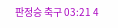판정승 축구 03:21 4